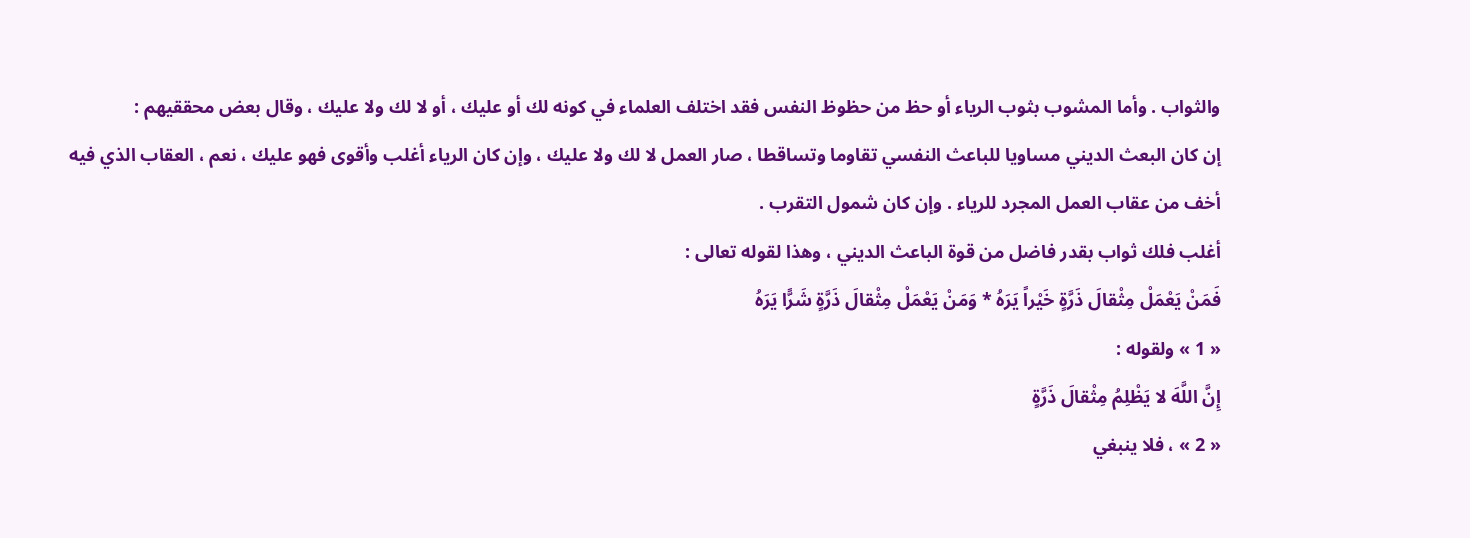والثواب . وأما المشوب بثوب الرياء أو حظ من حظوظ النفس فقد اختلف العلماء في كونه لك أو عليك ، أو لا لك ولا عليك ، وقال بعض محققيهم :
إن كان البعث الديني مساويا للباعث النفسي تقاوما وتساقطا ، صار العمل لا لك ولا عليك ، وإن كان الرياء أغلب وأقوى فهو عليك ، نعم ، العقاب الذي فيه أخف من عقاب العمل المجرد للرياء . وإن كان شمول التقرب .
أغلب فلك ثواب بقدر فاضل من قوة الباعث الديني ، وهذا لقوله تعالى :
فَمَنْ يَعْمَلْ مِثْقالَ ذَرَّةٍ خَيْراً يَرَهُ * وَمَنْ يَعْمَلْ مِثْقالَ ذَرَّةٍ شَرًّا يَرَهُ
« 1 » ولقوله :
إِنَّ اللَّهَ لا يَظْلِمُ مِثْقالَ ذَرَّةٍ
« 2 » ، فلا ينبغي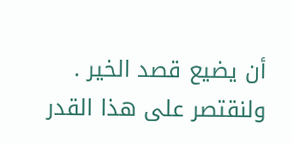أن يضيع قصد الخير .
ولنقتصر على هذا القدر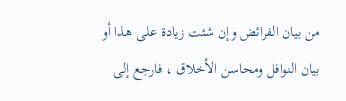من بيان الفرائض وإن شئت زيادة على هذا أو بيان النوافل ومحاسن الأخلاق ، فارجع إلى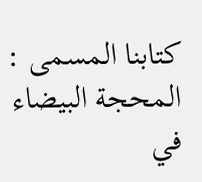كتابنا المسمى : المحجة البيضاء في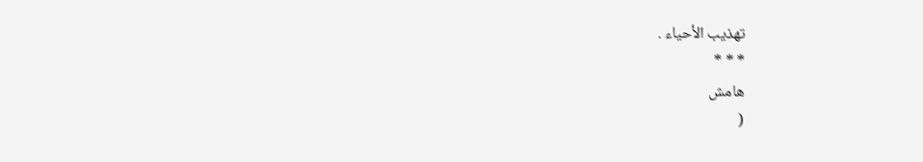تهذيب الأحياء .
* * *
هامش
(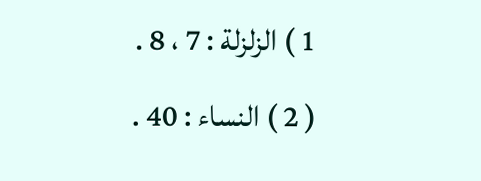1 ) الزلزلة : 7 ، 8 .
( 2 ) النساء : 40 .